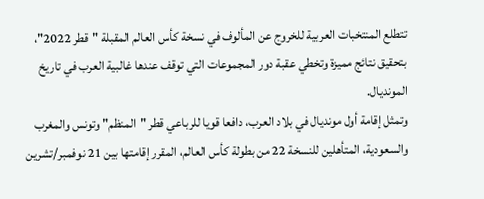تتطلع المنتخبات العربية للخروج عن المألوف في نسخة كأس العالم المقبلة "قطر 2022"، بتحقيق نتائج مميزة وتخطي عقبة دور المجموعات التي توقف عندها غالبية العرب في تاريخ المونديال.
وتمثل إقامة أول مونديال في بلاد العرب، دافعا قويا للرباعي قطر "المنظم" وتونس والمغرب والسعودية، المتأهلين للنسخة 22 من بطولة كأس العالم، المقرر إقامتها بين 21 نوفمبر/تشرين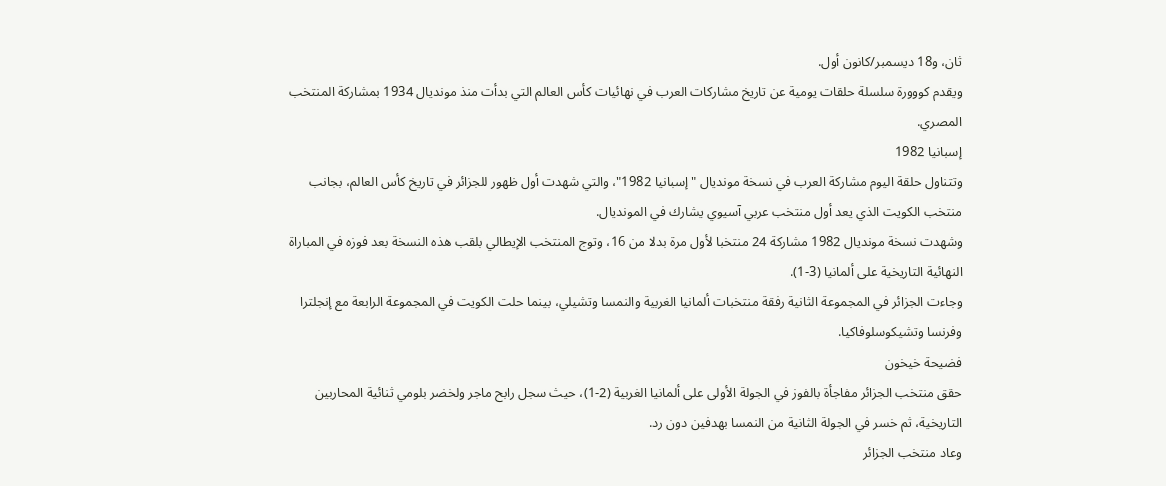ثان، و18 ديسمبر/كانون أول.
ويقدم كووورة سلسلة حلقات يومية عن تاريخ مشاركات العرب في نهائيات كأس العالم التي بدأت منذ مونديال 1934 بمشاركة المنتخب المصري.
إسبانيا 1982
وتتناول حلقة اليوم مشاركة العرب في نسخة مونديال "إسبانيا 1982"، والتي شهدت أول ظهور للجزائر في تاريخ كأس العالم، بجانب منتخب الكويت الذي يعد أول منتخب عربي آسيوي يشارك في المونديال.
وشهدت نسخة مونديال 1982 مشاركة 24 منتخبا لأول مرة بدلا من 16، وتوج المنتخب الإيطالي بلقب هذه النسخة بعد فوزه في المباراة النهائية التاريخية على ألمانيا (3-1).
وجاءت الجزائر في المجموعة الثانية رفقة منتخبات ألمانيا الغربية والنمسا وتشيلي، بينما حلت الكويت في المجموعة الرابعة مع إنجلترا وفرنسا وتشيكوسلوفاكيا.
فضيحة خيخون
حقق منتخب الجزائر مفاجأة بالفوز في الجولة الأولى على ألمانيا الغربية (2-1)، حيث سجل رابح ماجر ولخضر بلومي ثنائية المحاربين التاريخية، ثم خسر في الجولة الثانية من النمسا بهدفين دون رد.
وعاد منتخب الجزائر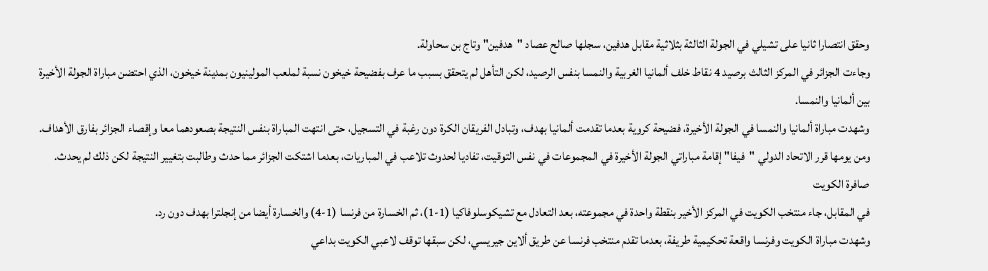وحقق انتصارا ثانيا على تشيلي في الجولة الثالثة بثلاثية مقابل هدفين، سجلها صالح عصاد "هدفين" وتاج بن سحاولة.
وجاءت الجزائر في المركز الثالث برصيد 4 نقاط خلف ألمانيا الغربية والنمسا بنفس الرصيد، لكن التأهل لم يتحقق بسبب ما عرف بفضيحة خيخون نسبة لملعب المولينيون بمدينة خيخون، الذي احتضن مباراة الجولة الأخيرة بين ألمانيا والنمسا.
وشهدت مباراة ألمانيا والنمسا في الجولة الأخيرة، فضيحة كروية بعدما تقدمت ألمانيا بهدف، وتبادل الفريقان الكرة دون رغبة في التسجيل، حتى انتهت المباراة بنفس النتيجة بصعودهما معا وإقصاء الجزائر بفارق الأهداف.
ومن يومها قرر الاتحاد الدولي "فيفا" إقامة مباراتي الجولة الأخيرة في المجموعات في نفس التوقيت، تفاديا لحدوث تلاعب في المباريات، بعدما اشتكت الجزائر مما حدث وطالبت بتغيير النتيجة لكن ذلك لم يحدث.
صافرة الكويت
في المقابل، جاء منتخب الكويت في المركز الأخير بنقطة واحدة في مجموعته، بعد التعادل مع تشيكوسلوفاكيا (1-1)، ثم الخسارة من فرنسا (1-4) والخسارة أيضا من إنجلترا بهدف دون رد.
وشهدت مباراة الكويت وفرنسا واقعة تحكيمية طريفة، بعدما تقدم منتخب فرنسا عن طريق ألاين جيريسي، لكن سبقها توقف لاعبي الكويت بداعي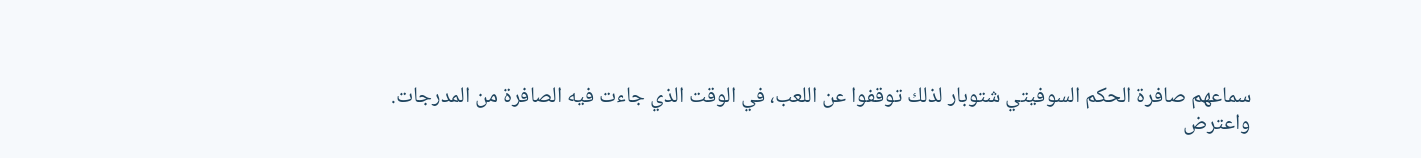سماعهم صافرة الحكم السوفيتي شتوبار لذلك توقفوا عن اللعب، في الوقت الذي جاءت فيه الصافرة من المدرجات.
واعترض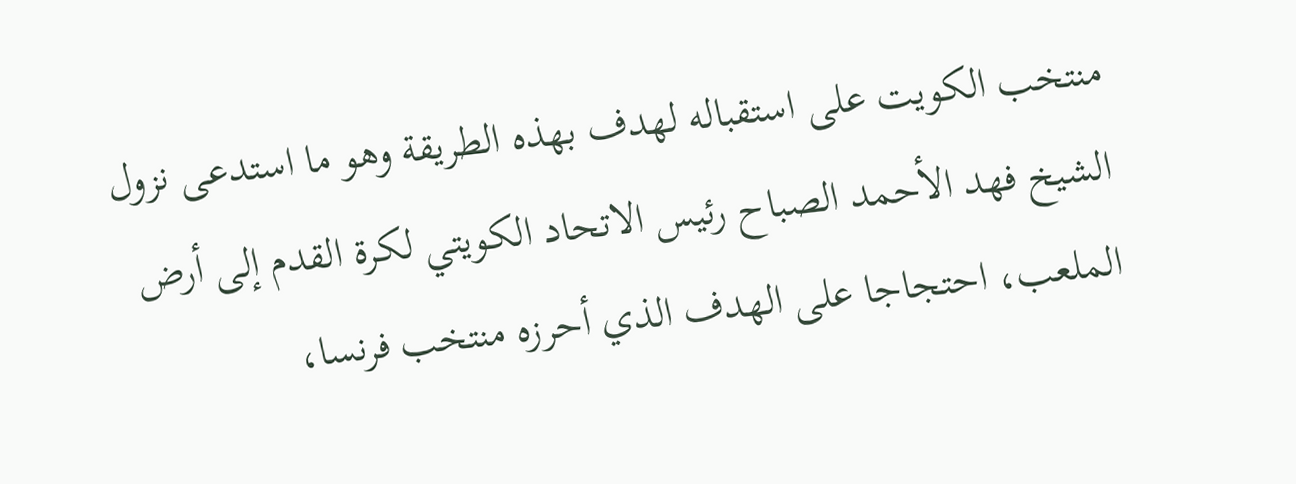منتخب الكويت على استقباله لهدف بهذه الطريقة وهو ما استدعى نزول الشيخ فهد الأحمد الصباح رئيس الاتحاد الكويتي لكرة القدم إلى أرض الملعب، احتجاجا على الهدف الذي أحرزه منتخب فرنسا،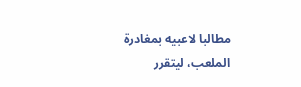مطالبا لاعبيه بمغادرة الملعب، ليتقرر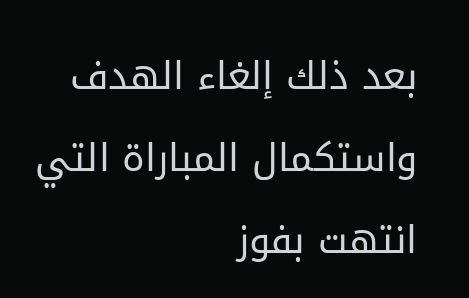بعد ذلك إلغاء الهدف واستكمال المباراة التي انتهت بفوز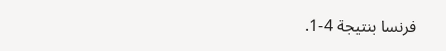فرنسا بنتيجة 4-1.